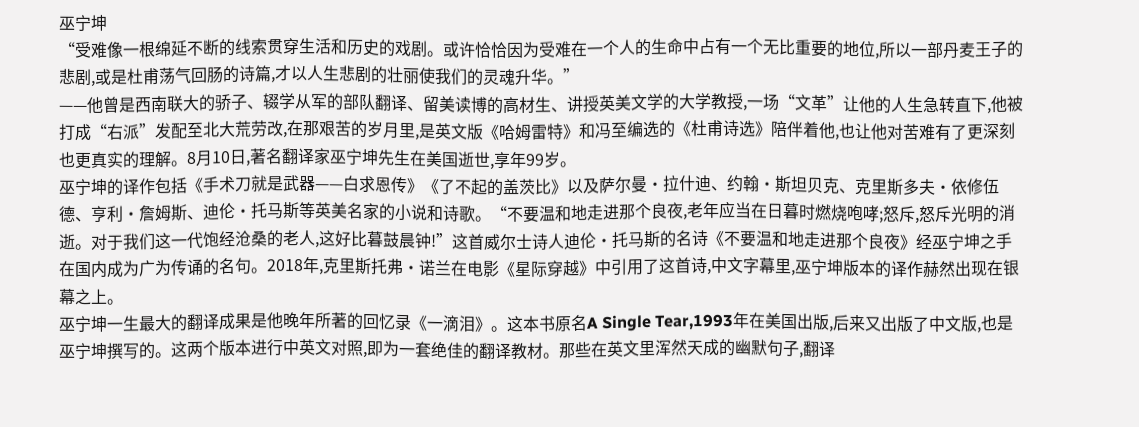巫宁坤
“受难像一根绵延不断的线索贯穿生活和历史的戏剧。或许恰恰因为受难在一个人的生命中占有一个无比重要的地位,所以一部丹麦王子的悲剧,或是杜甫荡气回肠的诗篇,才以人生悲剧的壮丽使我们的灵魂升华。”
——他曾是西南联大的骄子、辍学从军的部队翻译、留美读博的高材生、讲授英美文学的大学教授,一场“文革”让他的人生急转直下,他被打成“右派”发配至北大荒劳改,在那艰苦的岁月里,是英文版《哈姆雷特》和冯至编选的《杜甫诗选》陪伴着他,也让他对苦难有了更深刻也更真实的理解。8月10日,著名翻译家巫宁坤先生在美国逝世,享年99岁。
巫宁坤的译作包括《手术刀就是武器——白求恩传》《了不起的盖茨比》以及萨尔曼·拉什迪、约翰·斯坦贝克、克里斯多夫·依修伍德、亨利·詹姆斯、迪伦·托马斯等英美名家的小说和诗歌。“不要温和地走进那个良夜,老年应当在日暮时燃烧咆哮;怒斥,怒斥光明的消逝。对于我们这一代饱经沧桑的老人,这好比暮鼓晨钟!”这首威尔士诗人迪伦·托马斯的名诗《不要温和地走进那个良夜》经巫宁坤之手在国内成为广为传诵的名句。2018年,克里斯托弗·诺兰在电影《星际穿越》中引用了这首诗,中文字幕里,巫宁坤版本的译作赫然出现在银幕之上。
巫宁坤一生最大的翻译成果是他晚年所著的回忆录《一滴泪》。这本书原名A Single Tear,1993年在美国出版,后来又出版了中文版,也是巫宁坤撰写的。这两个版本进行中英文对照,即为一套绝佳的翻译教材。那些在英文里浑然天成的幽默句子,翻译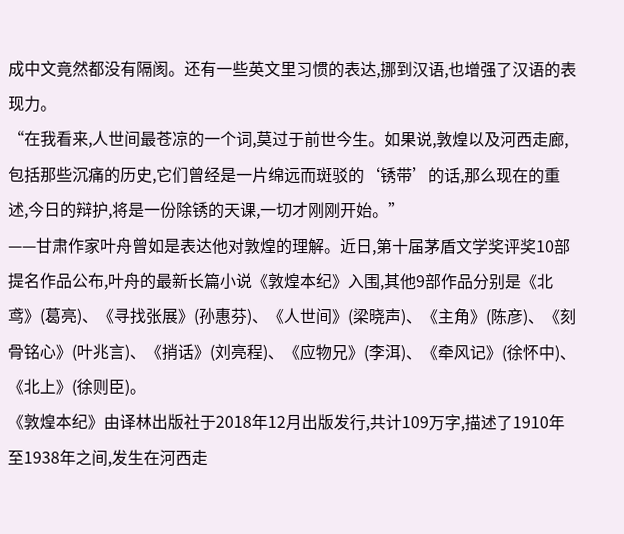成中文竟然都没有隔阂。还有一些英文里习惯的表达,挪到汉语,也增强了汉语的表现力。
“在我看来,人世间最苍凉的一个词,莫过于前世今生。如果说,敦煌以及河西走廊,包括那些沉痛的历史,它们曾经是一片绵远而斑驳的‘锈带’的话,那么现在的重述,今日的辩护,将是一份除锈的天课,一切才刚刚开始。”
——甘肃作家叶舟曾如是表达他对敦煌的理解。近日,第十届茅盾文学奖评奖10部提名作品公布,叶舟的最新长篇小说《敦煌本纪》入围,其他9部作品分别是《北鸢》(葛亮)、《寻找张展》(孙惠芬)、《人世间》(梁晓声)、《主角》(陈彦)、《刻骨铭心》(叶兆言)、《捎话》(刘亮程)、《应物兄》(李洱)、《牵风记》(徐怀中)、《北上》(徐则臣)。
《敦煌本纪》由译林出版社于2018年12月出版发行,共计109万字,描述了1910年至1938年之间,发生在河西走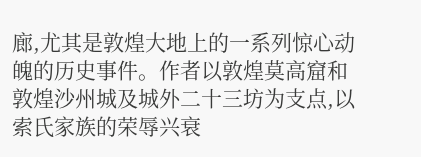廊,尤其是敦煌大地上的一系列惊心动魄的历史事件。作者以敦煌莫高窟和敦煌沙州城及城外二十三坊为支点,以索氏家族的荣辱兴衰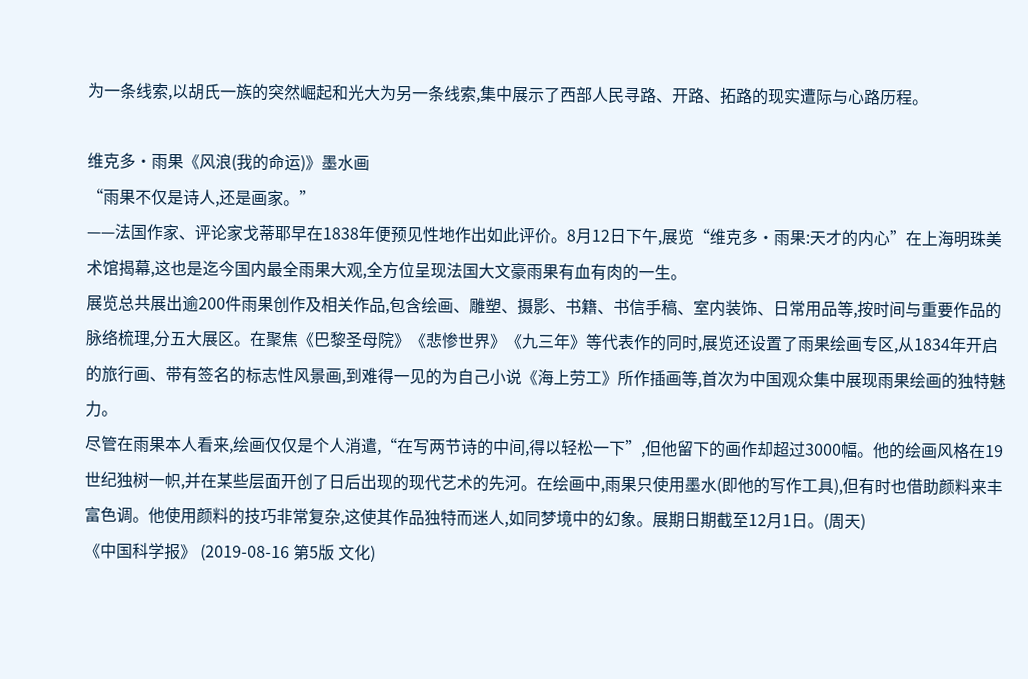为一条线索,以胡氏一族的突然崛起和光大为另一条线索,集中展示了西部人民寻路、开路、拓路的现实遭际与心路历程。

维克多·雨果《风浪(我的命运)》墨水画
“雨果不仅是诗人,还是画家。”
——法国作家、评论家戈蒂耶早在1838年便预见性地作出如此评价。8月12日下午,展览“维克多·雨果:天才的内心”在上海明珠美术馆揭幕,这也是迄今国内最全雨果大观,全方位呈现法国大文豪雨果有血有肉的一生。
展览总共展出逾200件雨果创作及相关作品,包含绘画、雕塑、摄影、书籍、书信手稿、室内装饰、日常用品等,按时间与重要作品的脉络梳理,分五大展区。在聚焦《巴黎圣母院》《悲惨世界》《九三年》等代表作的同时,展览还设置了雨果绘画专区,从1834年开启的旅行画、带有签名的标志性风景画,到难得一见的为自己小说《海上劳工》所作插画等,首次为中国观众集中展现雨果绘画的独特魅力。
尽管在雨果本人看来,绘画仅仅是个人消遣,“在写两节诗的中间,得以轻松一下”,但他留下的画作却超过3000幅。他的绘画风格在19世纪独树一帜,并在某些层面开创了日后出现的现代艺术的先河。在绘画中,雨果只使用墨水(即他的写作工具),但有时也借助颜料来丰富色调。他使用颜料的技巧非常复杂,这使其作品独特而迷人,如同梦境中的幻象。展期日期截至12月1日。(周天)
《中国科学报》 (2019-08-16 第5版 文化)